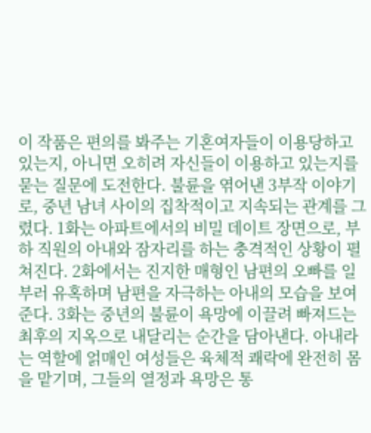이 작품은 편의를 봐주는 기혼여자들이 이용당하고 있는지, 아니면 오히려 자신들이 이용하고 있는지를 묻는 질문에 도전한다. 불륜을 엮어낸 3부작 이야기로, 중년 남녀 사이의 집착적이고 지속되는 관계를 그렸다. 1화는 아파트에서의 비밀 데이트 장면으로, 부하 직원의 아내와 잠자리를 하는 충격적인 상황이 펼쳐진다. 2화에서는 진지한 매형인 남편의 오빠를 일부러 유혹하며 남편을 자극하는 아내의 모습을 보여준다. 3화는 중년의 불륜이 욕망에 이끌려 빠져드는 최후의 지옥으로 내달리는 순간을 담아낸다. 아내라는 역할에 얽매인 여성들은 육체적 쾌락에 완전히 몸을 맡기며, 그들의 열정과 욕망은 통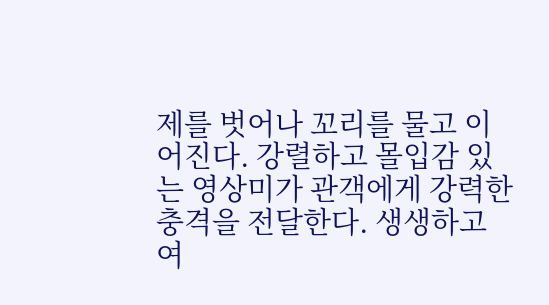제를 벗어나 꼬리를 물고 이어진다. 강렬하고 몰입감 있는 영상미가 관객에게 강력한 충격을 전달한다. 생생하고 여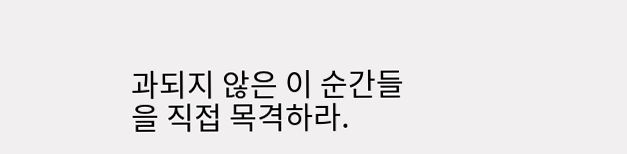과되지 않은 이 순간들을 직접 목격하라.